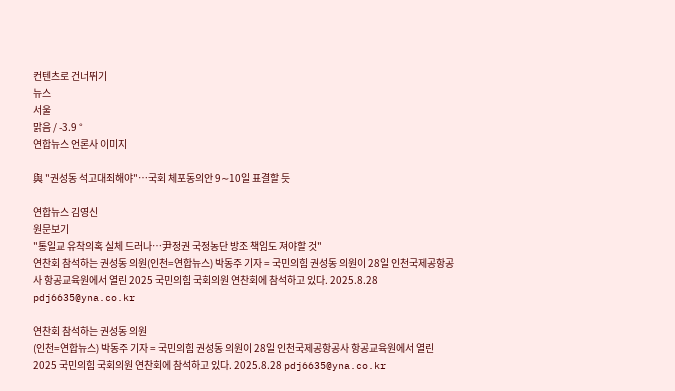컨텐츠로 건너뛰기
뉴스
서울
맑음 / -3.9 °
연합뉴스 언론사 이미지

與 "권성동 석고대죄해야"…국회 체포동의안 9∼10일 표결할 듯

연합뉴스 김영신
원문보기
"통일교 유착의혹 실체 드러나…尹정권 국정농단 방조 책임도 져야할 것"
연찬회 참석하는 권성동 의원(인천=연합뉴스) 박동주 기자 = 국민의힘 권성동 의원이 28일 인천국제공항공사 항공교육원에서 열린 2025 국민의힘 국회의원 연찬회에 참석하고 있다. 2025.8.28 pdj6635@yna.co.kr

연찬회 참석하는 권성동 의원
(인천=연합뉴스) 박동주 기자 = 국민의힘 권성동 의원이 28일 인천국제공항공사 항공교육원에서 열린 2025 국민의힘 국회의원 연찬회에 참석하고 있다. 2025.8.28 pdj6635@yna.co.kr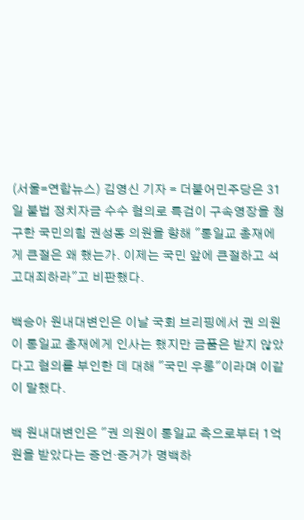(서울=연합뉴스) 김영신 기자 = 더불어민주당은 31일 불법 정치자금 수수 혐의로 특검이 구속영장을 청구한 국민의힘 권성동 의원을 향해 "통일교 총재에게 큰절은 왜 했는가. 이제는 국민 앞에 큰절하고 석고대죄하라"고 비판했다.

백승아 원내대변인은 이날 국회 브리핑에서 권 의원이 통일교 총재에게 인사는 했지만 금품은 받지 않았다고 혐의를 부인한 데 대해 "국민 우롱"이라며 이같이 말했다.

백 원내대변인은 "권 의원이 통일교 측으로부터 1억원을 받았다는 증언·증거가 명백하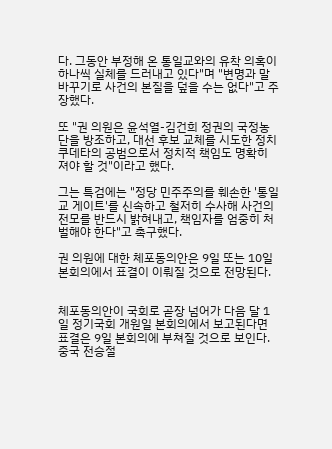다. 그동안 부정해 온 통일교와의 유착 의혹이 하나씩 실체를 드러내고 있다"며 "변명과 말 바꾸기로 사건의 본질을 덮을 수는 없다"고 주장했다.

또 "권 의원은 윤석열-김건희 정권의 국정농단을 방조하고, 대선 후보 교체를 시도한 정치 쿠데타의 공범으로서 정치적 책임도 명확히 져야 할 것"이라고 했다.

그는 특검에는 "정당 민주주의를 훼손한 '통일교 게이트'를 신속하고 철저히 수사해 사건의 전모를 반드시 밝혀내고, 책임자를 엄중히 처벌해야 한다"고 촉구했다.

권 의원에 대한 체포동의안은 9일 또는 10일 본회의에서 표결이 이뤄질 것으로 전망된다.


체포동의안이 국회로 곧장 넘어가 다음 달 1일 정기국회 개원일 본회의에서 보고된다면 표결은 9일 본회의에 부쳐질 것으로 보인다. 중국 전승절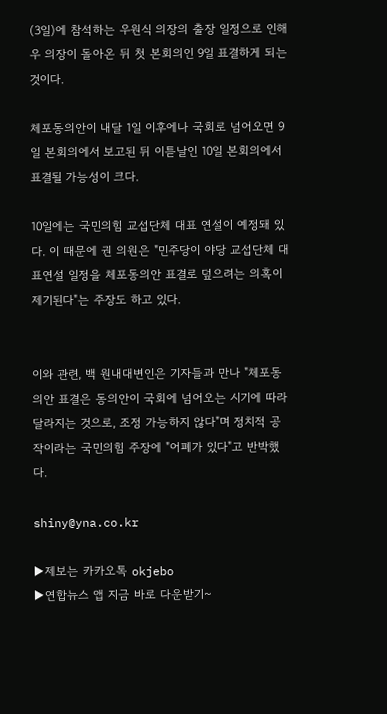(3일)에 참석하는 우원식 의장의 출장 일정으로 인해 우 의장이 돌아온 뒤 첫 본회의인 9일 표결하게 되는 것이다.

체포동의안이 내달 1일 이후에나 국회로 넘어오면 9일 본회의에서 보고된 뒤 이튿날인 10일 본회의에서 표결될 가능성이 크다.

10일에는 국민의힘 교섭단체 대표 연설이 예정돼 있다. 이 때문에 권 의원은 "민주당이 야당 교섭단체 대표연설 일정을 체포동의안 표결로 덮으려는 의혹이 제기된다"는 주장도 하고 있다.


이와 관련, 백 원내대변인은 기자들과 만나 "체포동의안 표결은 동의안이 국회에 넘어오는 시기에 따라 달라지는 것으로, 조정 가능하지 않다"며 정치적 공작이라는 국민의힘 주장에 "어폐가 있다"고 반박했다.

shiny@yna.co.kr

▶제보는 카카오톡 okjebo
▶연합뉴스 앱 지금 바로 다운받기~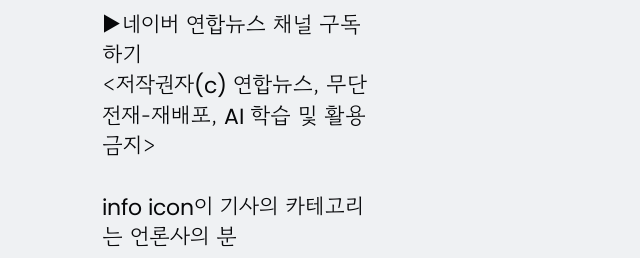▶네이버 연합뉴스 채널 구독하기
<저작권자(c) 연합뉴스, 무단 전재-재배포, AI 학습 및 활용 금지>

info icon이 기사의 카테고리는 언론사의 분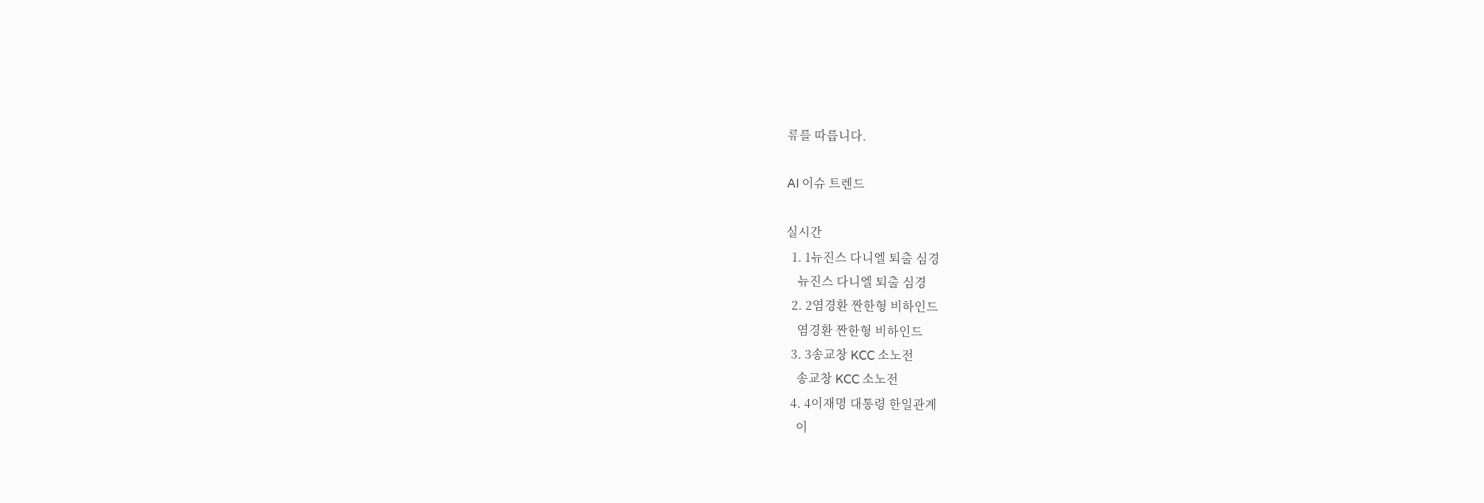류를 따릅니다.

AI 이슈 트렌드

실시간
  1. 1뉴진스 다니엘 퇴출 심경
    뉴진스 다니엘 퇴출 심경
  2. 2염경환 짠한형 비하인드
    염경환 짠한형 비하인드
  3. 3송교창 KCC 소노전
    송교창 KCC 소노전
  4. 4이재명 대통령 한일관계
    이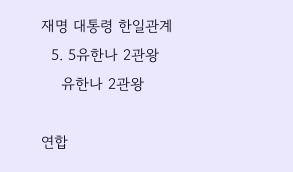재명 대통령 한일관계
  5. 5유한나 2관왕
    유한나 2관왕

연합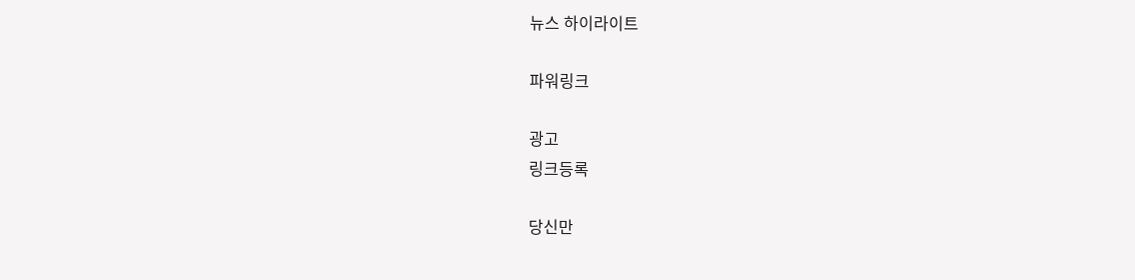뉴스 하이라이트

파워링크

광고
링크등록

당신만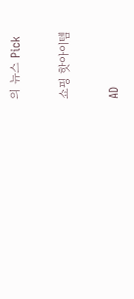의 뉴스 Pick

쇼핑 핫아이템

AD